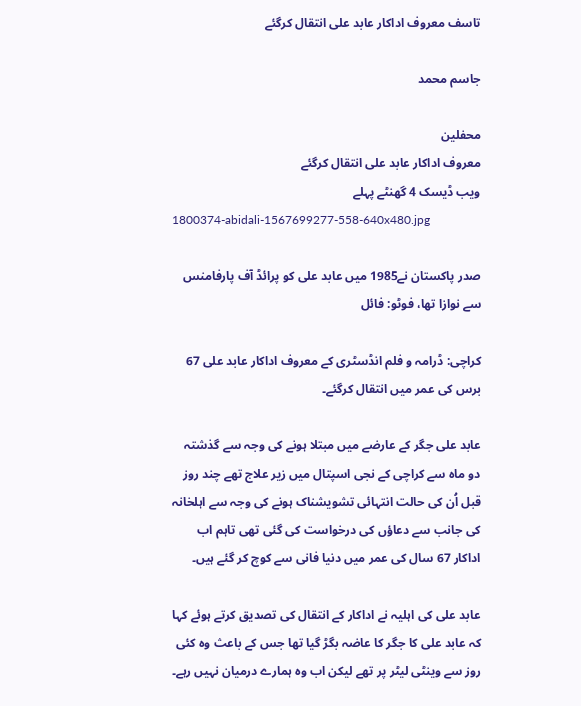تاسف معروف اداکار عابد علی انتقال کرگئے

جاسم محمد

محفلین
معروف اداکار عابد علی انتقال کرگئے
ویب ڈیسک 4 گھنٹے پہلے
1800374-abidali-1567699277-558-640x480.jpg

صدر پاکستان نے1985 میں عابد علی کو پرائڈ آف پارفامنس سے نوازا تھا، فوٹو: فائل

کراچی: ڈرامہ و فلم انڈسٹری کے معروف اداکار عابد علی 67 برس کی عمر میں انتقال کرگئے۔

عابد علی جگر کے عارضے میں مبتلا ہونے کی وجہ سے گذشتہ دو ماہ سے کراچی کے نجی اسپتال میں زیر علاج تھے چند روز قبل اُن کی حالت انتہائی تشویشناک ہونے کی وجہ سے اہلخانہ کی جانب سے دعاؤں کی درخواست کی گئی تھی تاہم اب اداکار 67 سال کی عمر میں دنیا فانی سے کوچ کر گئے ہیں۔

عابد علی کی اہلیہ نے اداکار کے انتقال کی تصدیق کرتے ہوئے کہا کہ عابد علی کا جگر کا عاضہ بگڑ گیا تھا جس کے باعث وہ کئی روز سے وینٹی لیٹر پر تھے لیکن اب وہ ہمارے درمیان نہیں رہے۔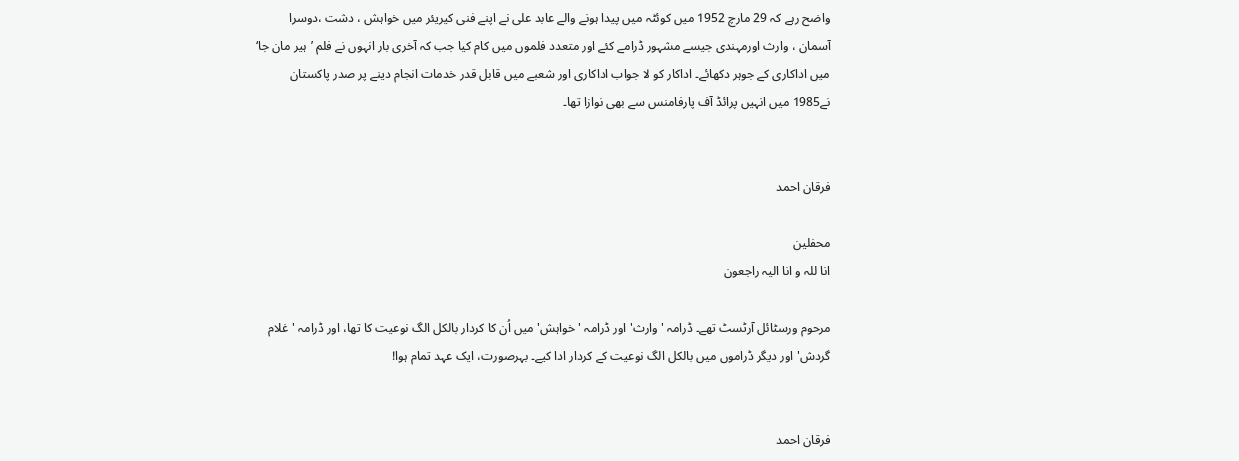واضح رہے کہ 29 مارچ 1952 میں کوئٹہ میں پیدا ہونے والے عابد علی نے اپنے فنی کیریئر میں خواہش ، دشت ،دوسرا آسمان ، وارث اورمہندی جیسے مشہور ڈرامے کئے اور متعدد فلموں میں کام کیا جب کہ آخری بار انہوں نے فلم ’ہیر مان جا‘ میں اداکاری کے جوہر دکھائے۔ اداکار کو لا جواب اداکاری اور شعبے میں قابل قدر خدمات انجام دینے پر صدر پاکستان نے1985 میں انہیں پرائڈ آف پارفامنس سے بھی نوازا تھا۔


فرقان احمد

محفلین
انا للہ و انا الیہ راجعون

مرحوم ورسٹائل آرٹسٹ تھے۔ ڈرامہ 'وارث' اور ڈرامہ 'خواہش' میں اُن کا کردار بالکل الگ نوعیت کا تھا، اور ڈرامہ 'غلام گردش' اور دیگر ڈراموں میں بالکل الگ نوعیت کے کردار ادا کیے۔ بہرصورت، ایک عہد تمام ہوا!


فرقان احمد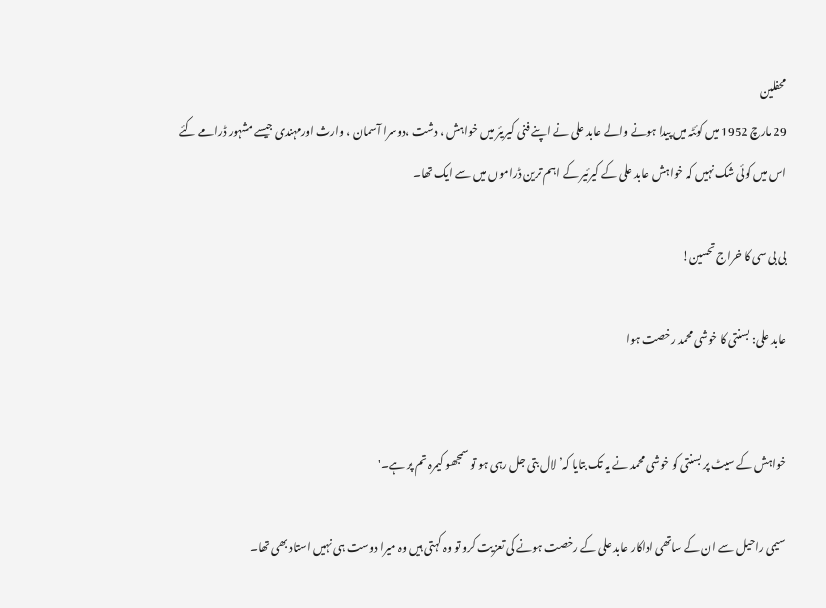محفلین
29 مارچ 1952 میں کوئٹہ میں پیدا ہونے والے عابد علی نے اپنے فنی کیریئر میں خواہش ، دشت ،دوسرا آسمان ، وارث اورمہندی جیسے مشہور ڈرامے کئے
اس میں کوئی شک نہیں کہ خواہش عابد علی کے کیرئیر کے اہم ترین ڈراموں میں سے ایک تھا۔

بی بی سی کا خراج تحسین!

عابد علی: بسنتی کا خوشی محمد رخصت ہوا


خواہش کے سیٹ پر بسنتی کو خوشی محمد نے یہ تک بتایا کہ’ لال بتی جل رہی ہو تو سمجھو کیمرہ تم پر ہے۔'

سیمی راحیل سے ان کے ساتھی اداکار عابد علی کے رخصت ہونے کی تعزیت کرو تو وہ کہتی ہیں وہ میرا دوست ہی نہیں استاد بھی تھا۔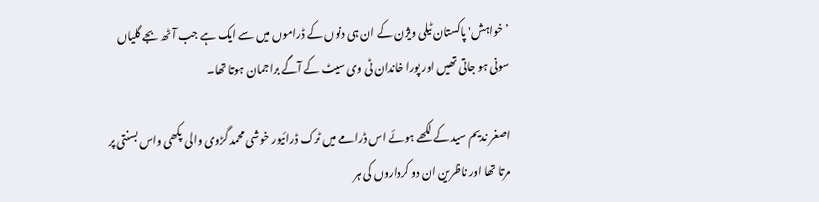’خواہش' پاکستان ٹیلی ویژن کے ان ہی دنوں کے ڈراموں میں سے ایک ہے جب آٹھ بجے گلیاں سونی ہو جاتی تھیں اور پورا خاندان ٹی وی سیٹ کے آگے براجمان ہوتا تھا۔

اصغر ندیم سید کے لکھے ہوئے اس ڈرامے میں ٹرک ڈرائیور خوشی محمد گڑوی والی پکھی واس بسنتی پر مرتا تھا اور ناظرین ان دو کرداروں کی ہر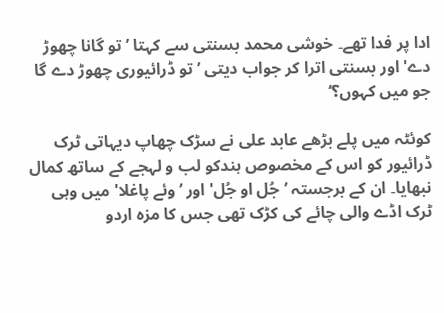ادا پر فدا تھے۔ خوشی محمد بسنتی سے کہتا ’تو گانا چھوڑ دے' اور بسنتی اترا کر جواب دیتی ’تو ڈرائیوری چھوڑ دے گا جو میں کہوں؟‘

کوئٹہ میں پلے بڑھے عابد علی نے سڑک چھاپ دیہاتی ٹرک ڈرائیور کو اس کے مخصوص ہندکو لب و لہجے کے ساتھ کمال نبھایا۔ ان کے برجستہ ’جُل او جُل' اور ’وئے پاغلا' میں وہی ٹرک اڈے والی چائے کی کڑک تھی جس کا مزہ اردو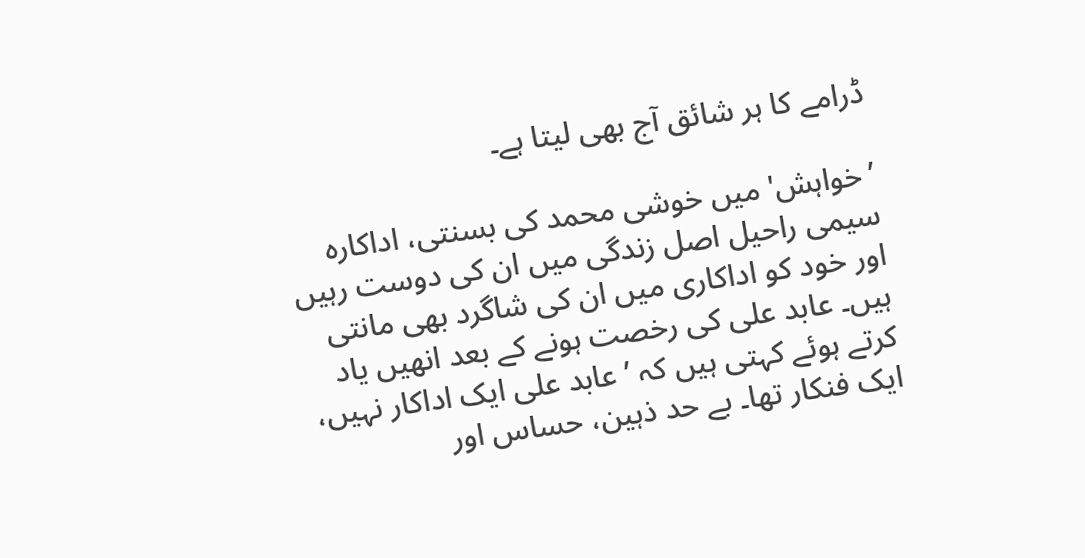ڈرامے کا ہر شائق آج بھی لیتا ہے۔

’خواہش' میں خوشی محمد کی بسنتی، اداکارہ سیمی راحیل اصل زندگی میں ان کی دوست رہیں اور خود کو اداکاری میں ان کی شاگرد بھی مانتی ہیں۔ عابد علی کی رخصت ہونے کے بعد انھیں یاد کرتے ہوئے کہتی ہیں کہ ’عابد علی ایک اداکار نہیں، ایک فنکار تھا۔ بے حد ذہین، حساس اور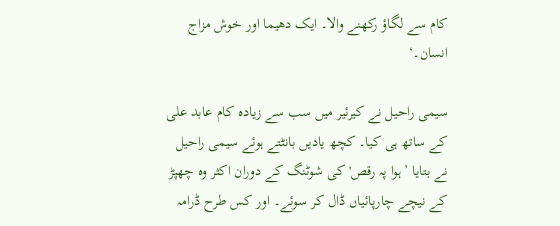کام سے لگاؤ رکھنے والا۔ ایک دھیما اور خوش مزاج انسان۔‘

سیمی راحیل نے کیرئیر میں سب سے زیادہ کام عابد علی کے ساتھ ہی کیا۔ کچھ یادیں بانٹتے ہوئے سیمی راحیل نے بتایا ’ہوا پہ رقص' کی شوٹنگ کے دوران اکثر وہ چھپڑ کے نیچے چارپائیاں ڈال کر سوئے۔ اور کس طرح ڈرامہ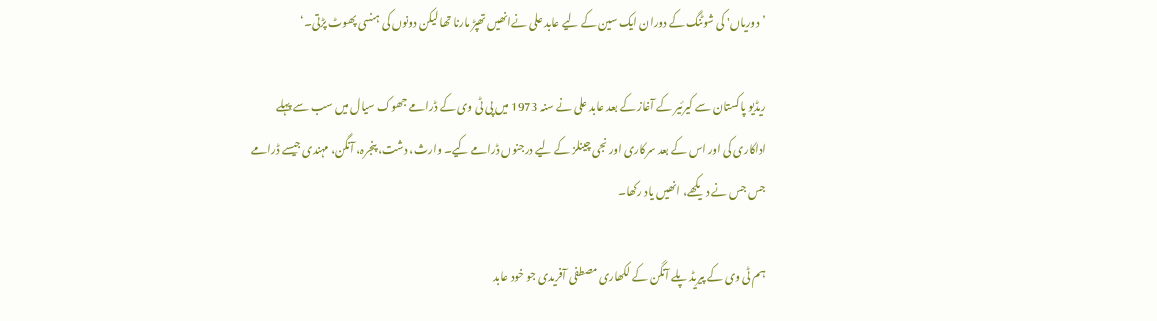’دوریاں' کی شوٹنگ کے دوران ایک سین کے لیے عابد علی نےانھیں تھپڑ مارنا تھا لیکن دونوں کی ہنسی پھوٹ پڑتی۔‘

ریڈیو پاکستان سے کیرئیر کے آغاز کے بعد عابد علی نے سنہ 1973 میں پی ٹی وی کے ڈرامے جھوک سیال میں سب سے پہلے اداکاری کی اور اس کے بعد سرکاری اور نجی چینلز کے لیے درجنوں ڈرامے کیے۔ وارث، دشت، پنجرہ، آنگن، مہندی جیسے ڈرامے جس جس نے دیکھے، انھیں یاد رکھا۔

ہم ٹی وی کے پیریڈ پلے آنگن کے لکھاری مصطفی آفریدی جو خود عابد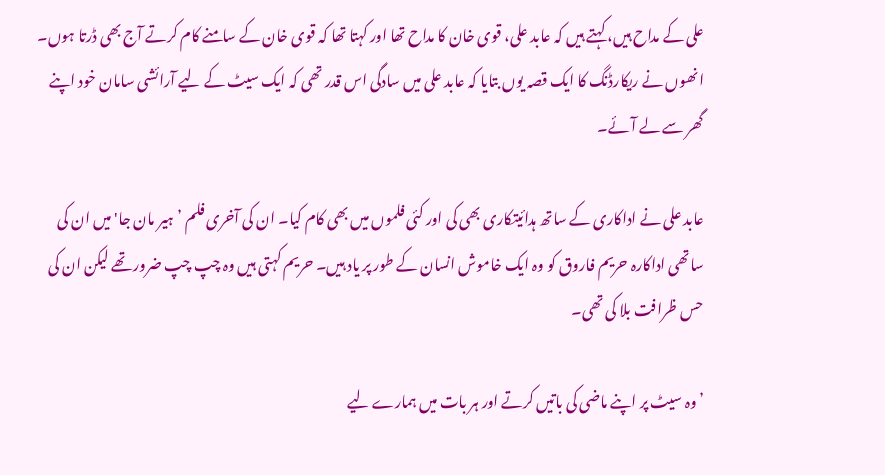علی کے مداح ہیں، کہتے ہیں کہ عابد علی، قوی خان کا مداح تھا اور کہتا تھا کہ قوی خان کے سامنے کام کرتے آج بھی ڈرتا ہوں۔ انھوں نے ریکارڈنگ کا ایک قصہ یوں بتایا کہ عابد علی میں سادگی اس قدر تھی کہ ایک سیٹ کے لیے آرائشی سامان خود اپنے گھر سے لے آئے۔

عابد علی نے اداکاری کے ساتھ ہدائیتکاری بھی کی اور کئی فلموں میں بھی کام کیا۔ ان کی آخری فلم ’ہیر مان جا' میں ان کی ساتھی اداکارہ حریم فاروق کو وہ ایک خاموش انسان کے طور پر یاد ہیں۔ حریم کہتی ہیں وہ چپ چپ ضرور تھے لیکن ان کی حس ظرافت بلا کی تھی۔

’وہ سیٹ پر اپنے ماضی کی باتیں کرتے اور ہر بات میں ہمارے لیے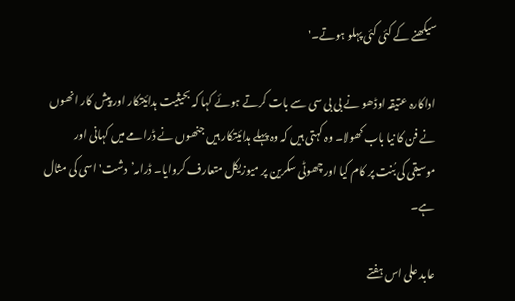سیکھنے کے کئی کئی پہلو ہوتے۔'

اداکارہ عتیقہ اوڈھو نے بی بی سی سے بات کرتے ہوئے کہا کہ بحیثیت ہدائیتکار اور پیش کار انھوں نے فن کا نیا باب کھولا۔ وہ کہتی ہیں کہ وہ پہلے ہدائیتکار ہیں جنھوں نے ڈرامے میں کہانی اور موسیقی کی بُنت پر کام کیا اور چھوٹی سکرین پر میوزیکل متعارف کروایا۔ ڈرامہ’دشت' اسی کی مثال ہے۔

عابد علی اس ہفتے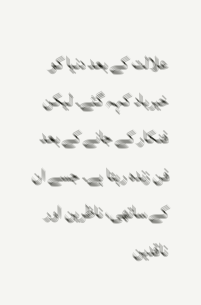علالت کے بعد دنیا کو خیرباد کہہ گئے۔ لیکن فنکار کے جانے کے بعد فن زندہ رہتا ہے۔ جسے ان کے ساتھی، ناظرین اور ناقدین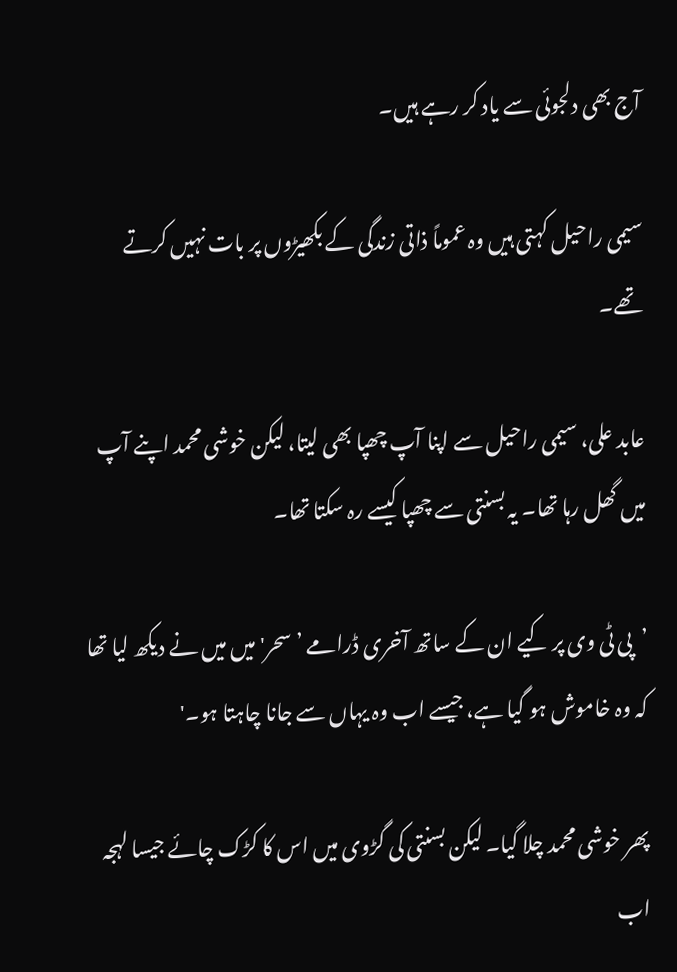آج بھی دلجوئی سے یاد کر رہے ہیں۔

سیمی راحیل کہتی ہیں وہ عموماً ذاتی زندگی کے بکھیڑوں پر بات نہیں کرتے تھے۔

عابد علی، سیمی راحیل سے اپنا آپ چھپا بھی لیتا، لیکن خوشی محمد اپنے آپ میں گھل رہا تھا۔ یہ بسنتی سے چھپا کیسے رہ سکتا تھا۔

’پی ٹی وی پر کیے ان کے ساتھ آخری ڈرامے ’سحر' میں میں نے دیکھ لیا تھا کہ وہ خاموش ہو گیا ہے، جیسے اب وہ یہاں سے جانا چاہتا ہو۔'

پھر خوشی محمد چلا گیا۔ لیکن بسنتی کی گڑوی میں اس کا کڑک چائے جیسا لہجہ اب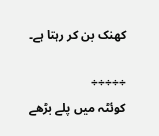کھنک بن کر رہتا ہے۔

÷÷÷÷÷
کوئٹہ میں پلے بڑھے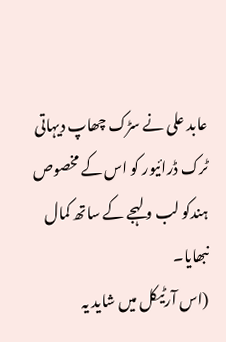عابد علی نے سڑک چھاپ دیہاتی ٹرک ڈرائیور کو اس کے مخصوص ہندکو لب و لہجے کے ساتھ کمال نبھایا۔
(اس آرٹیکل میں شاید یہ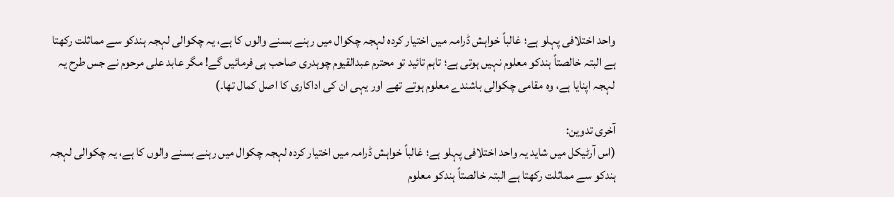واحد اختلافی پہلو ہے؛ غالباً خواہش ڈرامہ میں اختیار کردہ لہجہ چکوال میں رہنے بسنے والوں کا ہے، یہ چکوالی لہجہ ہندکو سے مماثلت رکھتا ہے البتہ خالصتاً ہندکو معلوم نہیں ہوتی ہے؛ تاہم تائید تو محترم عبدالقیوم چوہدری صاحب ہی فرمائیں گے! مگر عابد علی مرحوم نے جس طرح یہ لہجہ اپنایا ہے، وہ مقامی چکوالی باشندے معلوم ہوتے تھے اور یہی ان کی اداکاری کا اصل کمال تھا۔)

آخری تدوین:
(اس آرٹیکل میں شاید یہ واحد اختلافی پہلو ہے؛ غالباً خواہش ڈرامہ میں اختیار کردہ لہجہ چکوال میں رہنے بسنے والوں کا ہے، یہ چکوالی لہجہ ہندکو سے مماثلت رکھتا ہے البتہ خالصتاً ہندکو معلوم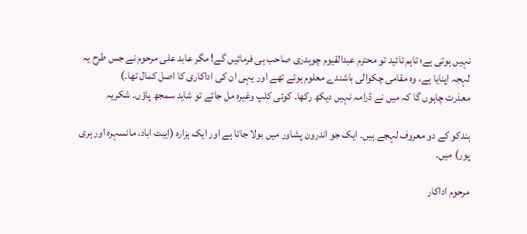نہیں ہوتی ہے؛ تاہم تائید تو محترم عبدالقیوم چوہدری صاحب ہی فرمائیں گے! مگر عابد علی مرحوم نے جس طرح یہ لہجہ اپنایا ہے، وہ مقامی چکوالی باشندے معلوم ہوتے تھے اور یہی ان کی اداکاری کا اصل کمال تھا۔)
معذرت چاہوں گا کہ میں نے ڈرامہ نہیں دیکھ رکھا۔ کوئی کلپ وغیرہ مل جائے تو شاید سمجھ پاؤں۔ شکریہ

ہندکو کے دو معروف لہجے ہیں۔ ایک جو اندرون پشاور میں بولا جاتا ہے اور ایک ہزارہ (ایبٹ اباد، مانسہرہ اور ہری پور) میں۔

مرحوم اداکار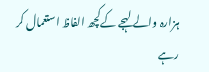ہزارہ والے لہجے کےکچھ الفاظ استعمال کر رہے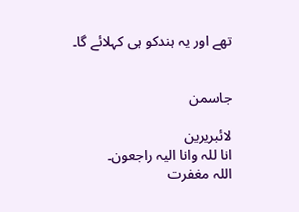تھے اور یہ ہندکو ہی کہلائے گا۔


جاسمن

لائبریرین
انا للہ وانا الیہ راجعون۔
اللہ مغفرت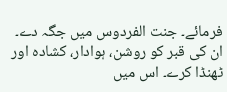فرمائے۔ جنت الفردوس میں جگہ دے۔ ان کی قبر کو روشن، ہوادار، کشادہ اور ٹھنڈا کرے۔ اس میں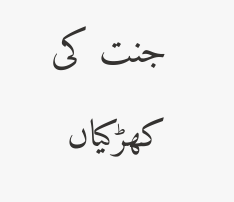جنت کی کھڑکیاں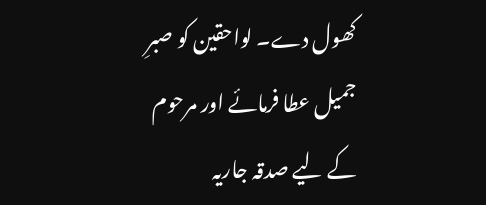کھول دے۔ لواحقین کو صبرِ جمیل عطا فرمائے اور مرحوم کے لیے صدقہ جاریہ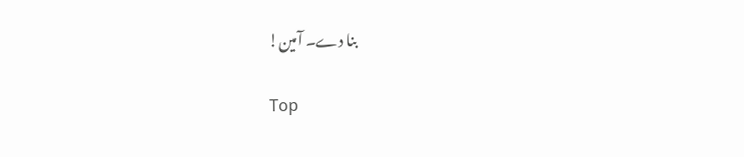بنا دے۔ آمین!

Top